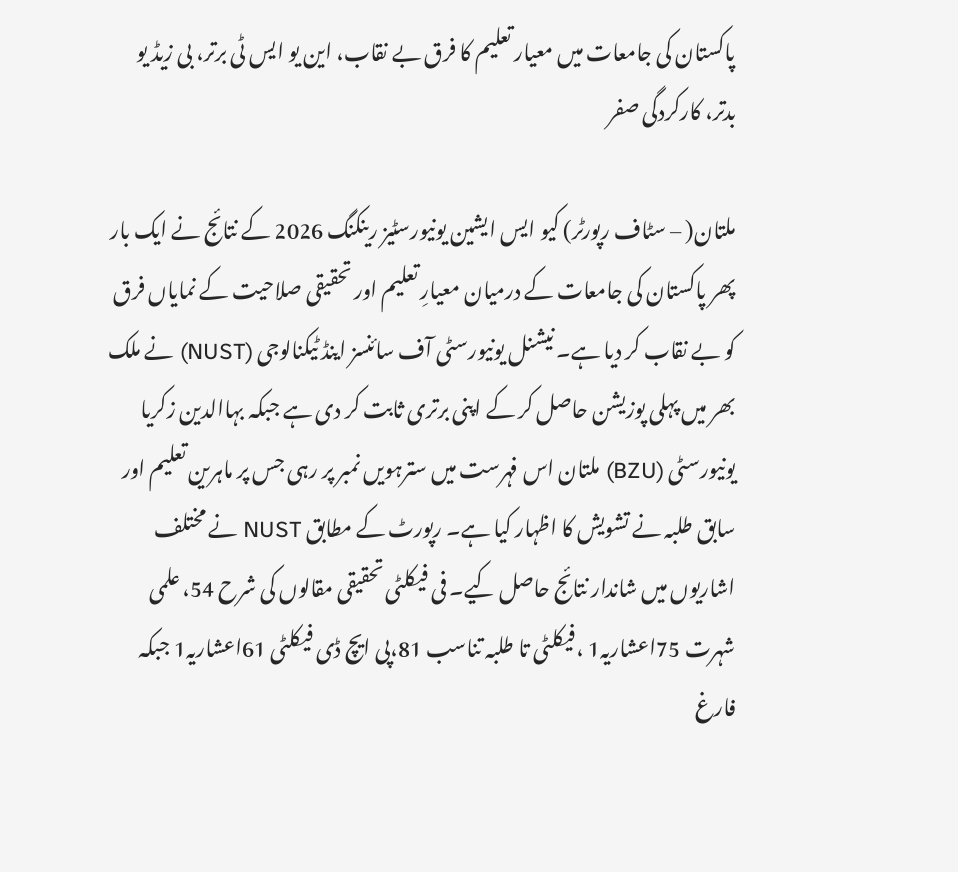پاکستان کی جامعات میں معیار تعلیم کا فرق بے نقاب، این یو ایس ٹی برتر، بی زیڈ یو بدتر، کارکردگی صفر

ملتان( – سٹاف رپورٹر) کیو ایس ایشین یونیورسٹیز رینکنگ 2026 کے نتائج نے ایک بار پھر پاکستان کی جامعات کے درمیان معیارِ تعلیم اور تحقیقی صلاحیت کے نمایاں فرق کو بے نقاب کر دیا ہے۔ نیشنل یونیورسٹی آف سائنسز اینڈ ٹیکنالوجی (NUST) نے ملک بھر میں پہلی پوزیشن حاصل کر کے اپنی برتری ثابت کر دی ہے جبکہ بہاالدین زکریا یونیورسٹی (BZU) ملتان اس فہرست میں سترہویں نمبر پر رہی جس پر ماہرین تعلیم اور سابق طلبہ نے تشویش کا اظہار کیا ہے۔ رپورٹ کے مطابق NUST نے مختلف اشاریوں میں شاندار نتائج حاصل کیے۔ فی فیکلٹی تحقیقی مقالوں کی شرح 54، علمی شہرت 75اعشاریہ1 ،فیکلٹی تا طلبہ تناسب 81،پی ایچ ڈی فیکلٹی 61اعشاریہ1 جبکہ فارغ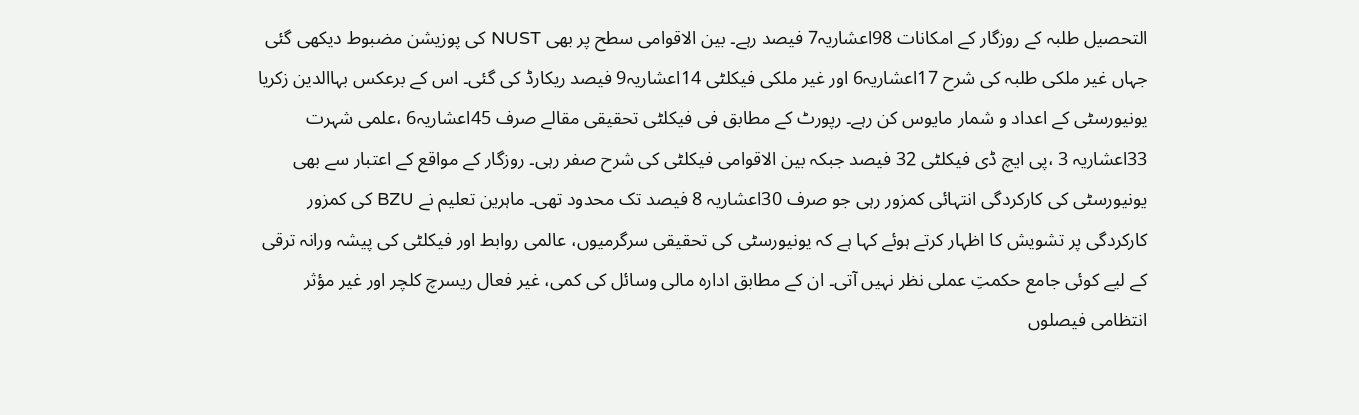التحصیل طلبہ کے روزگار کے امکانات 98اعشاریہ7 فیصد رہے۔ بین الاقوامی سطح پر بھی NUST کی پوزیشن مضبوط دیکھی گئی جہاں غیر ملکی طلبہ کی شرح 17اعشاریہ6 اور غیر ملکی فیکلٹی 14اعشاریہ9 فیصد ریکارڈ کی گئی۔ اس کے برعکس بہاالدین زکریا یونیورسٹی کے اعداد و شمار مایوس کن رہے۔ رپورٹ کے مطابق فی فیکلٹی تحقیقی مقالے صرف 45اعشاریہ6 ،علمی شہرت 33اعشاریہ 3 ،پی ایچ ڈی فیکلٹی 32 فیصد جبکہ بین الاقوامی فیکلٹی کی شرح صفر رہی۔ روزگار کے مواقع کے اعتبار سے بھی یونیورسٹی کی کارکردگی انتہائی کمزور رہی جو صرف 30اعشاریہ 8 فیصد تک محدود تھی۔ ماہرین تعلیم نے BZU کی کمزور کارکردگی پر تشویش کا اظہار کرتے ہوئے کہا ہے کہ یونیورسٹی کی تحقیقی سرگرمیوں، عالمی روابط اور فیکلٹی کی پیشہ ورانہ ترقی کے لیے کوئی جامع حکمتِ عملی نظر نہیں آتی۔ ان کے مطابق ادارہ مالی وسائل کی کمی، غیر فعال ریسرچ کلچر اور غیر مؤثر انتظامی فیصلوں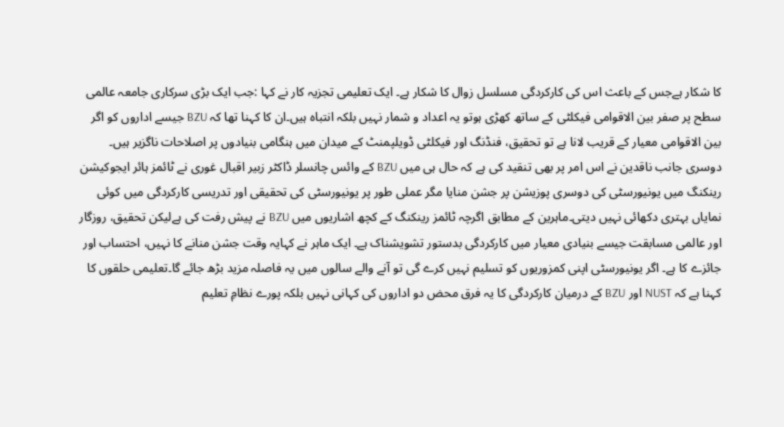کا شکار ہےجس کے باعث اس کی کارکردگی مسلسل زوال کا شکار ہے۔ ایک تعلیمی تجزیہ کار نے کہا :جب ایک بڑی سرکاری جامعہ عالمی سطح پر صفر بین الاقوامی فیکلٹی کے ساتھ کھڑی ہوتو یہ اعداد و شمار نہیں بلکہ انتباہ ہیں۔ان کا کہنا تھا کہ BZU جیسے اداروں کو اگر بین الاقوامی معیار کے قریب لانا ہے تو تحقیق، فنڈنگ اور فیکلٹی ڈویلپمنٹ کے میدان میں ہنگامی بنیادوں پر اصلاحات ناگزیر ہیں۔ دوسری جانب ناقدین نے اس امر پر بھی تنقید کی ہے کہ حال ہی میں BZU کے وائس چانسلر ڈاکٹر زبیر اقبال غوری نے ٹائمز ہائر ایجوکیشن رینکنگ میں یونیورسٹی کی دوسری پوزیشن پر جشن منایا مگر عملی طور پر یونیورسٹی کی تحقیقی اور تدریسی کارکردگی میں کوئی نمایاں بہتری دکھائی نہیں دیتی۔ماہرین کے مطابق اگرچہ ٹائمز رینکنگ کے کچھ اشاریوں میں BZU نے پیش رفت کی ہےلیکن تحقیق، روزگار اور عالمی مسابقت جیسے بنیادی معیار میں کارکردگی بدستور تشویشناک ہے۔ ایک ماہر نے کہایہ وقت جشن منانے کا نہیں، احتساب اور جائزے کا ہے۔ اگر یونیورسٹی اپنی کمزوریوں کو تسلیم نہیں کرے گی تو آنے والے سالوں میں یہ فاصلہ مزید بڑھ جائے گا۔تعلیمی حلقوں کا کہنا ہے کہ NUST اور BZU کے درمیان کارکردگی کا یہ فرق محض دو اداروں کی کہانی نہیں بلکہ پورے نظامِ تعلیم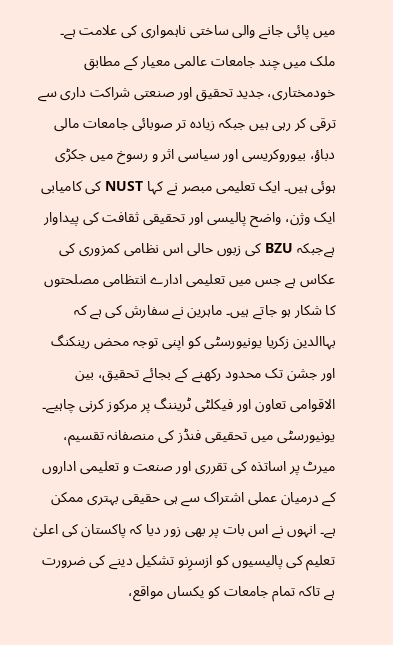میں پائی جانے والی ساختی ناہمواری کی علامت ہے۔ ملک میں چند جامعات عالمی معیار کے مطابق خودمختاری، جدید تحقیق اور صنعتی شراکت داری سے ترقی کر رہی ہیں جبکہ زیادہ تر صوبائی جامعات مالی دباؤ، بیوروکریسی اور سیاسی اثر و رسوخ میں جکڑی ہوئی ہیں۔ ایک تعلیمی مبصر نے کہا NUST کی کامیابی ایک وژن، واضح پالیسی اور تحقیقی ثقافت کی پیداوار ہےجبکہ BZU کی زبوں حالی اس نظامی کمزوری کی عکاس ہے جس میں تعلیمی ادارے انتظامی مصلحتوں کا شکار ہو جاتے ہیں۔ ماہرین نے سفارش کی ہے کہ بہاالدین زکریا یونیورسٹی کو اپنی توجہ محض رینکنگ اور جشن تک محدود رکھنے کے بجائے تحقیق، بین الاقوامی تعاون اور فیکلٹی ٹریننگ پر مرکوز کرنی چاہیے۔ یونیورسٹی میں تحقیقی فنڈز کی منصفانہ تقسیم، میرٹ پر اساتذہ کی تقرری اور صنعت و تعلیمی اداروں کے درمیان عملی اشتراک سے ہی حقیقی بہتری ممکن ہے۔ انہوں نے اس بات پر بھی زور دیا کہ پاکستان کی اعلیٰ تعلیم کی پالیسیوں کو ازسرِنو تشکیل دینے کی ضرورت ہے تاکہ تمام جامعات کو یکساں مواقع،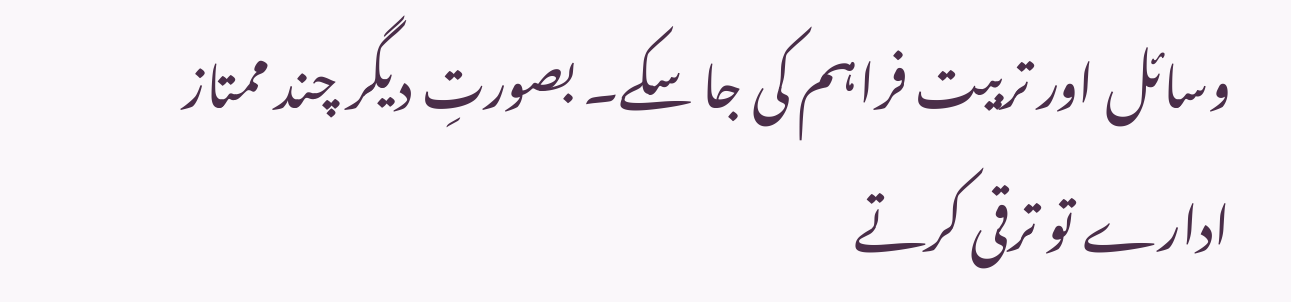وسائل اور تربیت فراہم کی جا سکے۔ بصورتِ دیگر چند ممتاز ادارے تو ترقی کرتے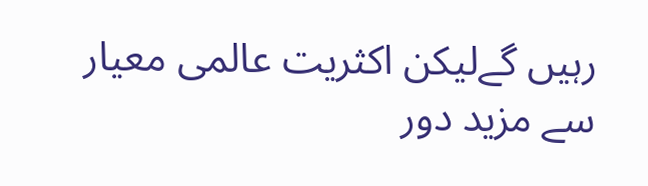رہیں گےلیکن اکثریت عالمی معیار سے مزید دور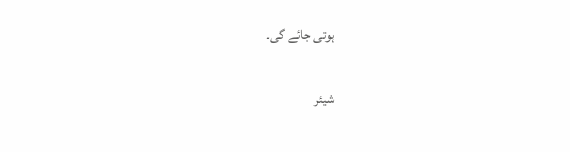ہوتی جائے گی۔

شیئر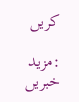کریں

:مزید خبریں